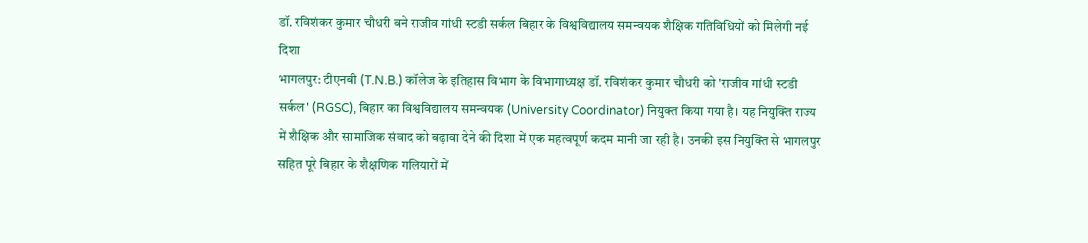डॉ. रविशंकर कुमार चौधरी बने राजीव गांधी स्टडी सर्कल बिहार के विश्वविद्यालय समन्वयक शैक्षिक गतिविधियों को मिलेगी नई दिशा
भागलपुर: टीएनबी (T.N.B.) कॉलेज के इतिहास विभाग के विभागाध्यक्ष डॉ. रविशंकर कुमार चौधरी को 'राजीव गांधी स्टडी सर्कल' (RGSC), बिहार का विश्वविद्यालय समन्वयक (University Coordinator) नियुक्त किया गया है। यह नियुक्ति राज्य में शैक्षिक और सामाजिक संवाद को बढ़ावा देने की दिशा में एक महत्वपूर्ण कदम मानी जा रही है। उनकी इस नियुक्ति से भागलपुर सहित पूरे बिहार के शैक्षणिक गलियारों में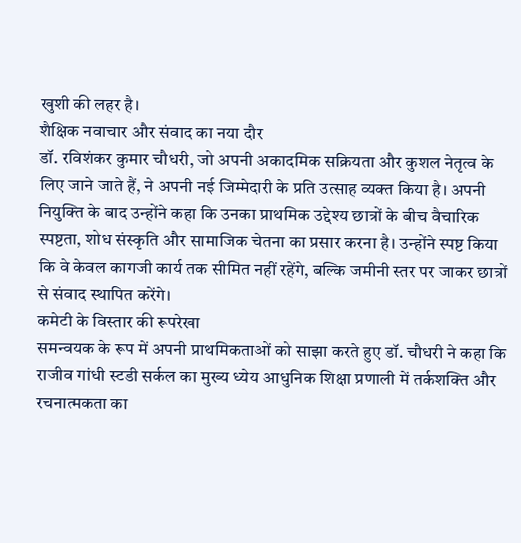खुशी की लहर है।
शैक्षिक नवाचार और संवाद का नया दौर
डॉ. रविशंकर कुमार चौधरी, जो अपनी अकादमिक सक्रियता और कुशल नेतृत्व के लिए जाने जाते हैं, ने अपनी नई जिम्मेदारी के प्रति उत्साह व्यक्त किया है। अपनी नियुक्ति के बाद उन्होंने कहा कि उनका प्राथमिक उद्देश्य छात्रों के बीच वैचारिक स्पष्टता, शोध संस्कृति और सामाजिक चेतना का प्रसार करना है। उन्होंने स्पष्ट किया कि वे केवल कागजी कार्य तक सीमित नहीं रहेंगे, बल्कि जमीनी स्तर पर जाकर छात्रों से संवाद स्थापित करेंगे।
कमेटी के विस्तार की रूपरेखा
समन्वयक के रूप में अपनी प्राथमिकताओं को साझा करते हुए डॉ. चौधरी ने कहा कि राजीव गांधी स्टडी सर्कल का मुख्य ध्येय आधुनिक शिक्षा प्रणाली में तर्कशक्ति और रचनात्मकता का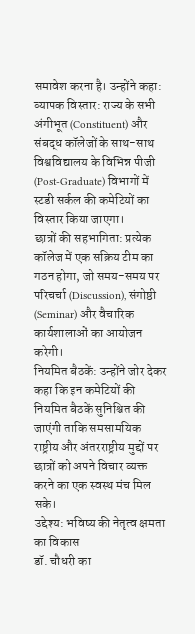समावेश करना है। उन्होंने कहा:
व्यापक विस्तार: राज्य के सभी अंगीभूत (Constituent) और संबद्ध कॉलेजों के साथ-साथ विश्वविद्यालय के विभिन्न पीजी (Post-Graduate) विभागों में स्टडी सर्कल की कमेटियों का विस्तार किया जाएगा।
छात्रों की सहभागिता: प्रत्येक कॉलेज में एक सक्रिय टीम का गठन होगा, जो समय-समय पर परिचर्चा (Discussion), संगोष्ठी (Seminar) और वैचारिक कार्यशालाओं का आयोजन करेगी।
नियमित बैठकें: उन्होंने जोर देकर कहा कि इन कमेटियों की नियमित बैठकें सुनिश्चित की जाएंगी ताकि समसामयिक राष्ट्रीय और अंतरराष्ट्रीय मुद्दों पर छात्रों को अपने विचार व्यक्त करने का एक स्वस्थ मंच मिल सके।
उद्देश्य: भविष्य की नेतृत्व क्षमता का विकास
डॉ. चौधरी का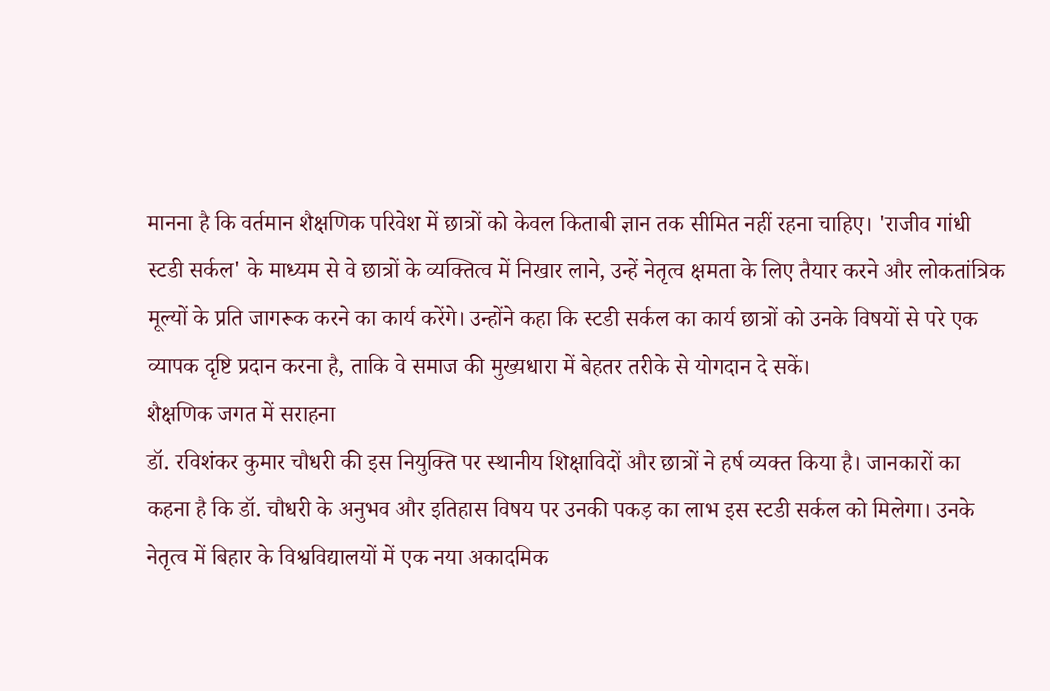मानना है कि वर्तमान शैक्षणिक परिवेश में छात्रों को केवल किताबी ज्ञान तक सीमित नहीं रहना चाहिए। 'राजीव गांधी स्टडी सर्कल' के माध्यम से वे छात्रों के व्यक्तित्व में निखार लाने, उन्हें नेतृत्व क्षमता के लिए तैयार करने और लोकतांत्रिक मूल्यों के प्रति जागरूक करने का कार्य करेंगे। उन्होंने कहा कि स्टडी सर्कल का कार्य छात्रों को उनके विषयों से परे एक व्यापक दृष्टि प्रदान करना है, ताकि वे समाज की मुख्यधारा में बेहतर तरीके से योगदान दे सकें।
शैक्षणिक जगत में सराहना
डॉ. रविशंकर कुमार चौधरी की इस नियुक्ति पर स्थानीय शिक्षाविदों और छात्रों ने हर्ष व्यक्त किया है। जानकारों का कहना है कि डॉ. चौधरी के अनुभव और इतिहास विषय पर उनकी पकड़ का लाभ इस स्टडी सर्कल को मिलेगा। उनके नेतृत्व में बिहार के विश्वविद्यालयों में एक नया अकादमिक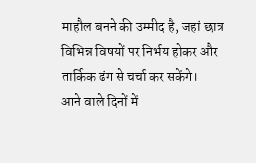माहौल बनने की उम्मीद है, जहां छात्र विभिन्न विषयों पर निर्भय होकर और तार्किक ढंग से चर्चा कर सकेंगे।
आने वाले दिनों में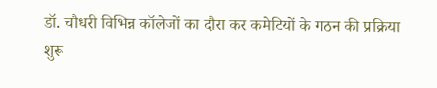डॉ. चौधरी विभिन्न कॉलेजों का दौरा कर कमेटियों के गठन की प्रक्रिया शुरू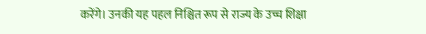करेंगे। उनकी यह पहल निश्चित रूप से राज्य के उच्च शिक्षा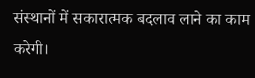संस्थानों में सकारात्मक बदलाव लाने का काम करेगी।